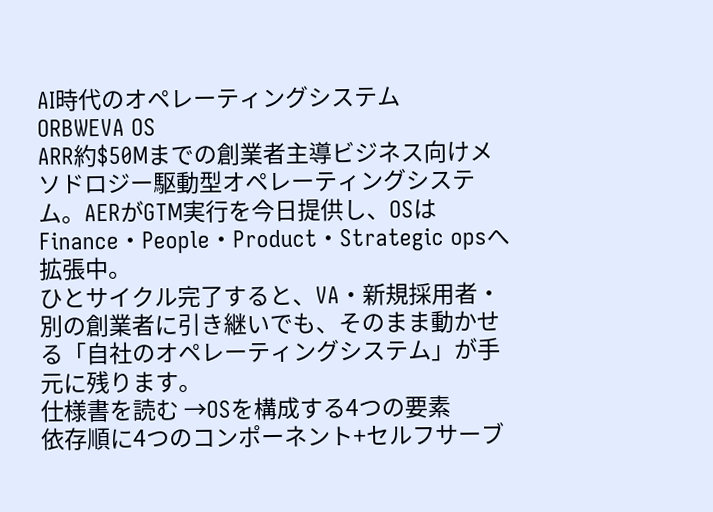AI時代のオペレーティングシステム
ORBWEVA OS
ARR約$50Mまでの創業者主導ビジネス向けメソドロジー駆動型オペレーティングシステム。AERがGTM実行を今日提供し、OSはFinance・People・Product・Strategic opsへ拡張中。
ひとサイクル完了すると、VA・新規採用者・別の創業者に引き継いでも、そのまま動かせる「自社のオペレーティングシステム」が手元に残ります。
仕様書を読む →OSを構成する4つの要素
依存順に4つのコンポーネント+セルフサーブ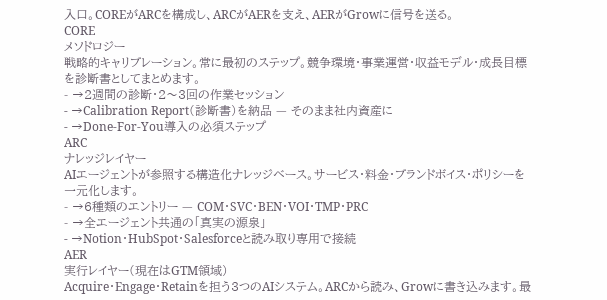入口。COREがARCを構成し、ARCがAERを支え、AERがGrowに信号を送る。
CORE
メソドロジー
戦略的キャリブレーション。常に最初のステップ。競争環境・事業運営・収益モデル・成長目標を診断書としてまとめます。
- →2週間の診断・2〜3回の作業セッション
- →Calibration Report(診断書)を納品 — そのまま社内資産に
- →Done-For-You導入の必須ステップ
ARC
ナレッジレイヤー
AIエージェントが参照する構造化ナレッジベース。サービス・料金・ブランドボイス・ポリシーを一元化します。
- →6種類のエントリー — COM・SVC・BEN・VOI・TMP・PRC
- →全エージェント共通の「真実の源泉」
- →Notion・HubSpot・Salesforceと読み取り専用で接続
AER
実行レイヤー(現在はGTM領域)
Acquire・Engage・Retainを担う3つのAIシステム。ARCから読み、Growに書き込みます。最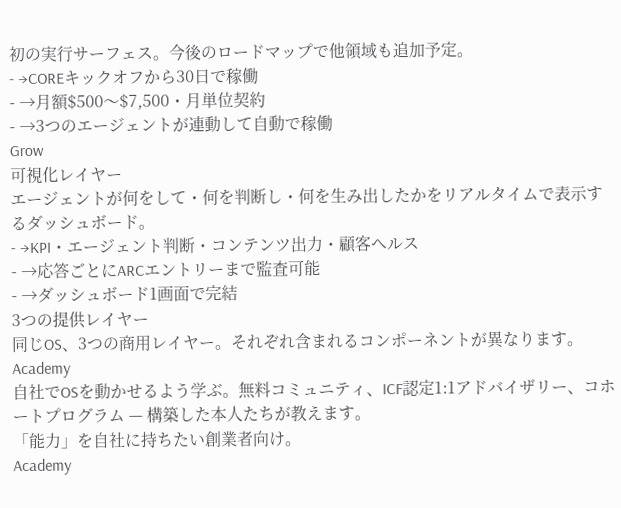初の実行サーフェス。今後のロードマップで他領域も追加予定。
- →COREキックオフから30日で稼働
- →月額$500〜$7,500・月単位契約
- →3つのエージェントが連動して自動で稼働
Grow
可視化レイヤー
エージェントが何をして・何を判断し・何を生み出したかをリアルタイムで表示するダッシュボード。
- →KPI・エージェント判断・コンテンツ出力・顧客ヘルス
- →応答ごとにARCエントリーまで監査可能
- →ダッシュボード1画面で完結
3つの提供レイヤー
同じOS、3つの商用レイヤー。それぞれ含まれるコンポーネントが異なります。
Academy
自社でOSを動かせるよう学ぶ。無料コミュニティ、ICF認定1:1アドバイザリー、コホートプログラム — 構築した本人たちが教えます。
「能力」を自社に持ちたい創業者向け。
Academy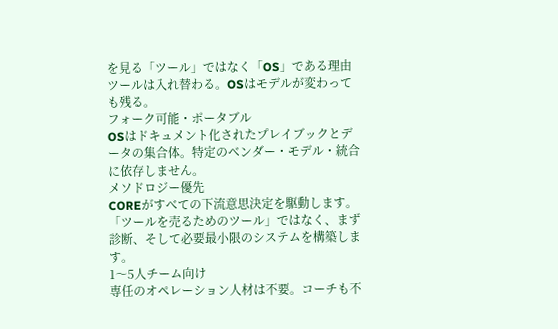を見る「ツール」ではなく「OS」である理由
ツールは入れ替わる。OSはモデルが変わっても残る。
フォーク可能・ポータブル
OSはドキュメント化されたプレイブックとデータの集合体。特定のベンダー・モデル・統合に依存しません。
メソドロジー優先
COREがすべての下流意思決定を駆動します。「ツールを売るためのツール」ではなく、まず診断、そして必要最小限のシステムを構築します。
1〜5人チーム向け
専任のオペレーション人材は不要。コーチも不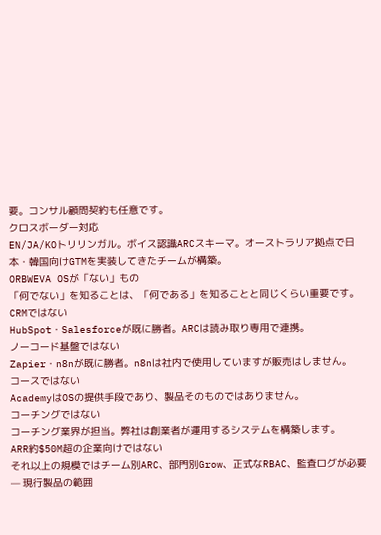要。コンサル顧問契約も任意です。
クロスボーダー対応
EN/JA/KOトリリンガル。ボイス認識ARCスキーマ。オーストラリア拠点で日本・韓国向けGTMを実装してきたチームが構築。
ORBWEVA OSが「ない」もの
「何でない」を知ることは、「何である」を知ることと同じくらい重要です。
CRMではない
HubSpot・Salesforceが既に勝者。ARCは読み取り専用で連携。
ノーコード基盤ではない
Zapier・n8nが既に勝者。n8nは社内で使用していますが販売はしません。
コースではない
AcademyはOSの提供手段であり、製品そのものではありません。
コーチングではない
コーチング業界が担当。弊社は創業者が運用するシステムを構築します。
ARR約$50M超の企業向けではない
それ以上の規模ではチーム別ARC、部門別Grow、正式なRBAC、監査ログが必要 — 現行製品の範囲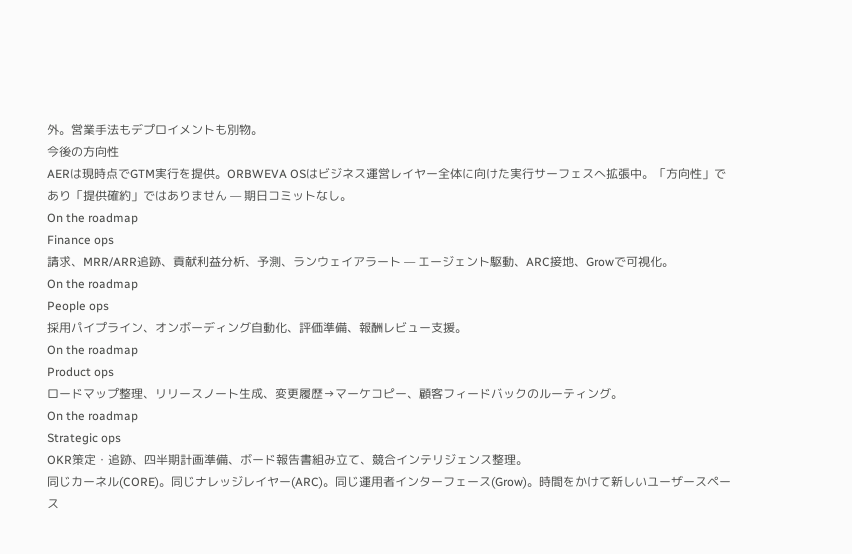外。営業手法もデプロイメントも別物。
今後の方向性
AERは現時点でGTM実行を提供。ORBWEVA OSはビジネス運営レイヤー全体に向けた実行サーフェスへ拡張中。「方向性」であり「提供確約」ではありません — 期日コミットなし。
On the roadmap
Finance ops
請求、MRR/ARR追跡、貢献利益分析、予測、ランウェイアラート — エージェント駆動、ARC接地、Growで可視化。
On the roadmap
People ops
採用パイプライン、オンボーディング自動化、評価準備、報酬レビュー支援。
On the roadmap
Product ops
ロードマップ整理、リリースノート生成、変更履歴→マーケコピー、顧客フィードバックのルーティング。
On the roadmap
Strategic ops
OKR策定・追跡、四半期計画準備、ボード報告書組み立て、競合インテリジェンス整理。
同じカーネル(CORE)。同じナレッジレイヤー(ARC)。同じ運用者インターフェース(Grow)。時間をかけて新しいユーザースペース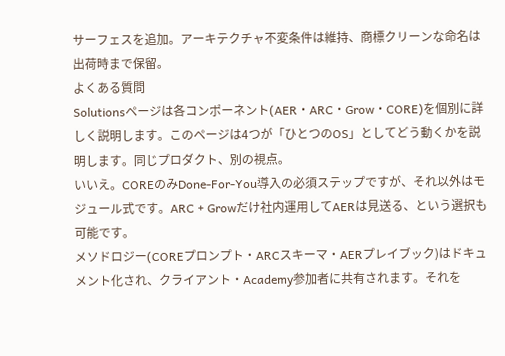サーフェスを追加。アーキテクチャ不変条件は維持、商標クリーンな命名は出荷時まで保留。
よくある質問
Solutionsページは各コンポーネント(AER・ARC・Grow・CORE)を個別に詳しく説明します。このページは4つが「ひとつのOS」としてどう動くかを説明します。同じプロダクト、別の視点。
いいえ。COREのみDone-For-You導入の必須ステップですが、それ以外はモジュール式です。ARC + Growだけ社内運用してAERは見送る、という選択も可能です。
メソドロジー(COREプロンプト・ARCスキーマ・AERプレイブック)はドキュメント化され、クライアント・Academy参加者に共有されます。それを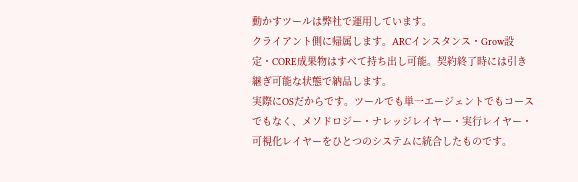動かすツールは弊社で運用しています。
クライアント側に帰属します。ARCインスタンス・Grow設定・CORE成果物はすべて持ち出し可能。契約終了時には引き継ぎ可能な状態で納品します。
実際にOSだからです。ツールでも単一エージェントでもコースでもなく、メソドロジー・ナレッジレイヤー・実行レイヤー・可視化レイヤーをひとつのシステムに統合したものです。